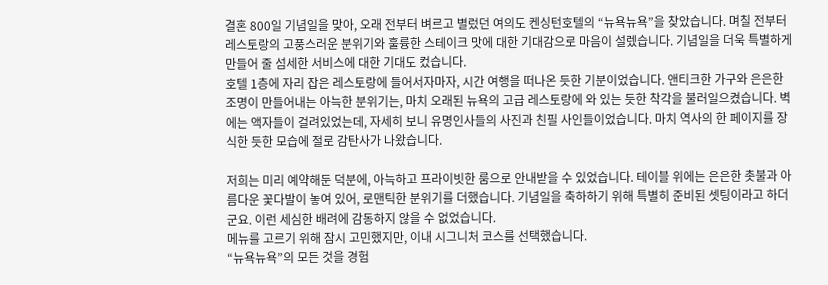결혼 800일 기념일을 맞아, 오래 전부터 벼르고 별렀던 여의도 켄싱턴호텔의 “뉴욕뉴욕”을 찾았습니다. 며칠 전부터 레스토랑의 고풍스러운 분위기와 훌륭한 스테이크 맛에 대한 기대감으로 마음이 설렜습니다. 기념일을 더욱 특별하게 만들어 줄 섬세한 서비스에 대한 기대도 컸습니다.
호텔 1층에 자리 잡은 레스토랑에 들어서자마자, 시간 여행을 떠나온 듯한 기분이었습니다. 앤티크한 가구와 은은한 조명이 만들어내는 아늑한 분위기는, 마치 오래된 뉴욕의 고급 레스토랑에 와 있는 듯한 착각을 불러일으켰습니다. 벽에는 액자들이 걸려있었는데, 자세히 보니 유명인사들의 사진과 친필 사인들이었습니다. 마치 역사의 한 페이지를 장식한 듯한 모습에 절로 감탄사가 나왔습니다.

저희는 미리 예약해둔 덕분에, 아늑하고 프라이빗한 룸으로 안내받을 수 있었습니다. 테이블 위에는 은은한 촛불과 아름다운 꽃다발이 놓여 있어, 로맨틱한 분위기를 더했습니다. 기념일을 축하하기 위해 특별히 준비된 셋팅이라고 하더군요. 이런 세심한 배려에 감동하지 않을 수 없었습니다.
메뉴를 고르기 위해 잠시 고민했지만, 이내 시그니처 코스를 선택했습니다.
“뉴욕뉴욕”의 모든 것을 경험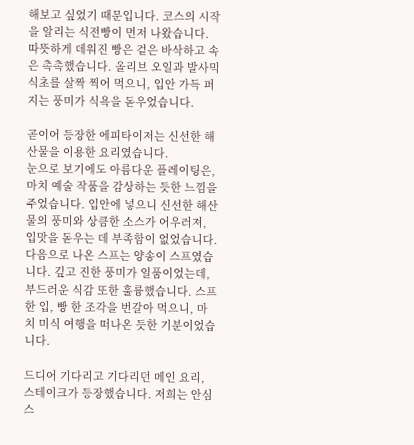해보고 싶었기 때문입니다. 코스의 시작을 알리는 식전빵이 먼저 나왔습니다. 따뜻하게 데워진 빵은 겉은 바삭하고 속은 촉촉했습니다. 올리브 오일과 발사믹 식초를 살짝 찍어 먹으니, 입안 가득 퍼지는 풍미가 식욕을 돋우었습니다.

곧이어 등장한 에피타이저는 신선한 해산물을 이용한 요리였습니다.
눈으로 보기에도 아름다운 플레이팅은, 마치 예술 작품을 감상하는 듯한 느낌을 주었습니다. 입안에 넣으니 신선한 해산물의 풍미와 상큼한 소스가 어우러져, 입맛을 돋우는 데 부족함이 없었습니다.
다음으로 나온 스프는 양송이 스프였습니다. 깊고 진한 풍미가 일품이었는데, 부드러운 식감 또한 훌륭했습니다. 스프 한 입, 빵 한 조각을 번갈아 먹으니, 마치 미식 여행을 떠나온 듯한 기분이었습니다.

드디어 기다리고 기다리던 메인 요리, 스테이크가 등장했습니다. 저희는 안심 스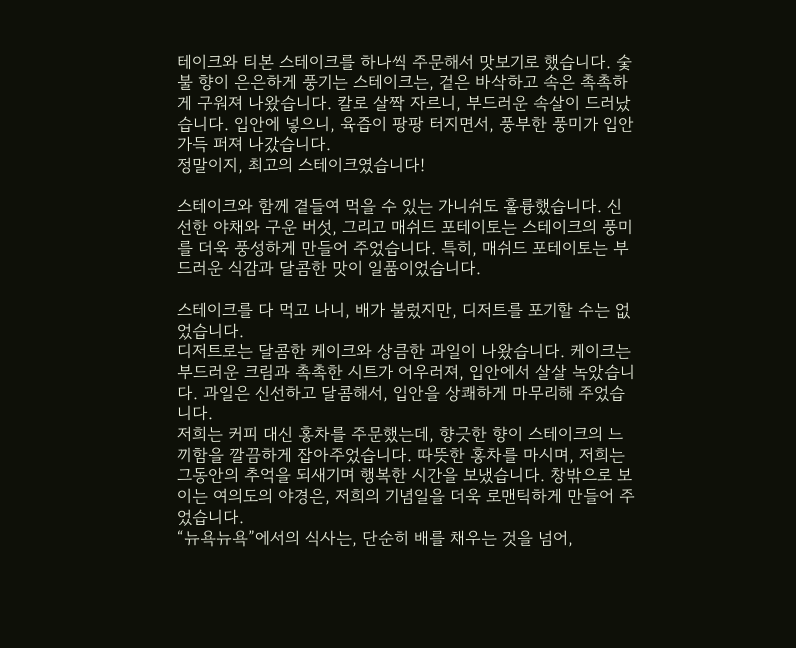테이크와 티본 스테이크를 하나씩 주문해서 맛보기로 했습니다. 숯불 향이 은은하게 풍기는 스테이크는, 겉은 바삭하고 속은 촉촉하게 구워져 나왔습니다. 칼로 살짝 자르니, 부드러운 속살이 드러났습니다. 입안에 넣으니, 육즙이 팡팡 터지면서, 풍부한 풍미가 입안 가득 퍼져 나갔습니다.
정말이지, 최고의 스테이크였습니다!

스테이크와 함께 곁들여 먹을 수 있는 가니쉬도 훌륭했습니다. 신선한 야채와 구운 버섯, 그리고 매쉬드 포테이토는 스테이크의 풍미를 더욱 풍성하게 만들어 주었습니다. 특히, 매쉬드 포테이토는 부드러운 식감과 달콤한 맛이 일품이었습니다.

스테이크를 다 먹고 나니, 배가 불렀지만, 디저트를 포기할 수는 없었습니다.
디저트로는 달콤한 케이크와 상큼한 과일이 나왔습니다. 케이크는 부드러운 크림과 촉촉한 시트가 어우러져, 입안에서 살살 녹았습니다. 과일은 신선하고 달콤해서, 입안을 상쾌하게 마무리해 주었습니다.
저희는 커피 대신 홍차를 주문했는데, 향긋한 향이 스테이크의 느끼함을 깔끔하게 잡아주었습니다. 따뜻한 홍차를 마시며, 저희는 그동안의 추억을 되새기며 행복한 시간을 보냈습니다. 창밖으로 보이는 여의도의 야경은, 저희의 기념일을 더욱 로맨틱하게 만들어 주었습니다.
“뉴욕뉴욕”에서의 식사는, 단순히 배를 채우는 것을 넘어,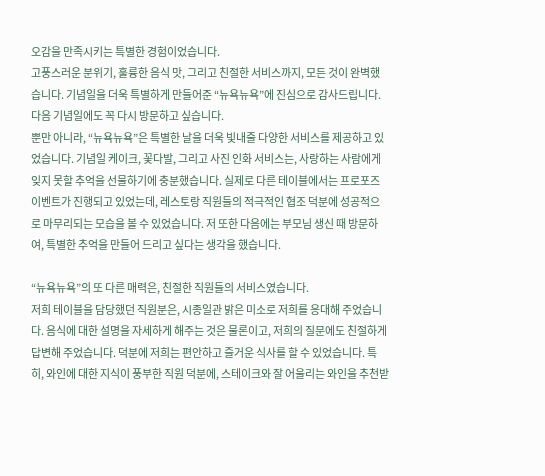오감을 만족시키는 특별한 경험이었습니다.
고풍스러운 분위기, 훌륭한 음식 맛, 그리고 친절한 서비스까지, 모든 것이 완벽했습니다. 기념일을 더욱 특별하게 만들어준 “뉴욕뉴욕”에 진심으로 감사드립니다. 다음 기념일에도 꼭 다시 방문하고 싶습니다.
뿐만 아니라, “뉴욕뉴욕”은 특별한 날을 더욱 빛내줄 다양한 서비스를 제공하고 있었습니다. 기념일 케이크, 꽃다발, 그리고 사진 인화 서비스는, 사랑하는 사람에게 잊지 못할 추억을 선물하기에 충분했습니다. 실제로 다른 테이블에서는 프로포즈 이벤트가 진행되고 있었는데, 레스토랑 직원들의 적극적인 협조 덕분에 성공적으로 마무리되는 모습을 볼 수 있었습니다. 저 또한 다음에는 부모님 생신 때 방문하여, 특별한 추억을 만들어 드리고 싶다는 생각을 했습니다.

“뉴욕뉴욕”의 또 다른 매력은, 친절한 직원들의 서비스였습니다.
저희 테이블을 담당했던 직원분은, 시종일관 밝은 미소로 저희를 응대해 주었습니다. 음식에 대한 설명을 자세하게 해주는 것은 물론이고, 저희의 질문에도 친절하게 답변해 주었습니다. 덕분에 저희는 편안하고 즐거운 식사를 할 수 있었습니다. 특히, 와인에 대한 지식이 풍부한 직원 덕분에, 스테이크와 잘 어울리는 와인을 추천받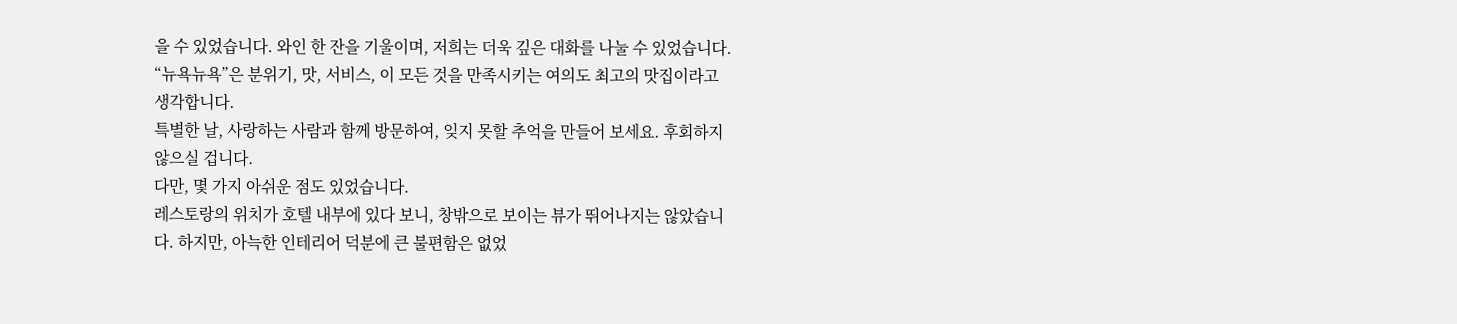을 수 있었습니다. 와인 한 잔을 기울이며, 저희는 더욱 깊은 대화를 나눌 수 있었습니다.
“뉴욕뉴욕”은 분위기, 맛, 서비스, 이 모든 것을 만족시키는 여의도 최고의 맛집이라고 생각합니다.
특별한 날, 사랑하는 사람과 함께 방문하여, 잊지 못할 추억을 만들어 보세요. 후회하지 않으실 겁니다.
다만, 몇 가지 아쉬운 점도 있었습니다.
레스토랑의 위치가 호텔 내부에 있다 보니, 창밖으로 보이는 뷰가 뛰어나지는 않았습니다. 하지만, 아늑한 인테리어 덕분에 큰 불편함은 없었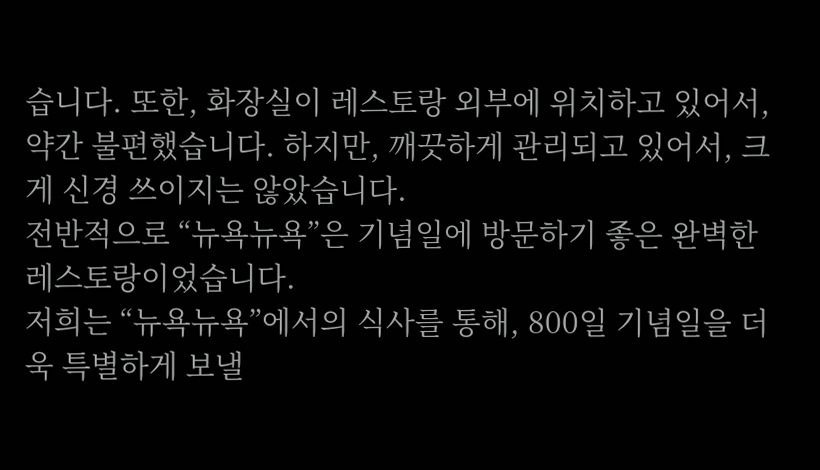습니다. 또한, 화장실이 레스토랑 외부에 위치하고 있어서, 약간 불편했습니다. 하지만, 깨끗하게 관리되고 있어서, 크게 신경 쓰이지는 않았습니다.
전반적으로 “뉴욕뉴욕”은 기념일에 방문하기 좋은 완벽한 레스토랑이었습니다.
저희는 “뉴욕뉴욕”에서의 식사를 통해, 800일 기념일을 더욱 특별하게 보낼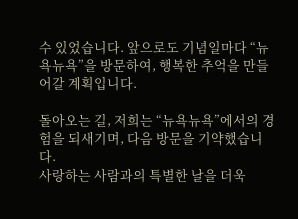수 있었습니다. 앞으로도 기념일마다 “뉴욕뉴욕”을 방문하여, 행복한 추억을 만들어갈 계획입니다.

돌아오는 길, 저희는 “뉴욕뉴욕”에서의 경험을 되새기며, 다음 방문을 기약했습니다.
사랑하는 사람과의 특별한 날을 더욱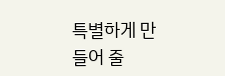특별하게 만들어 줄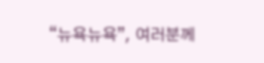“뉴욕뉴욕”, 여러분께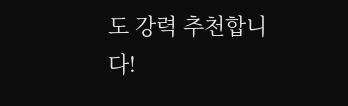도 강력 추천합니다!